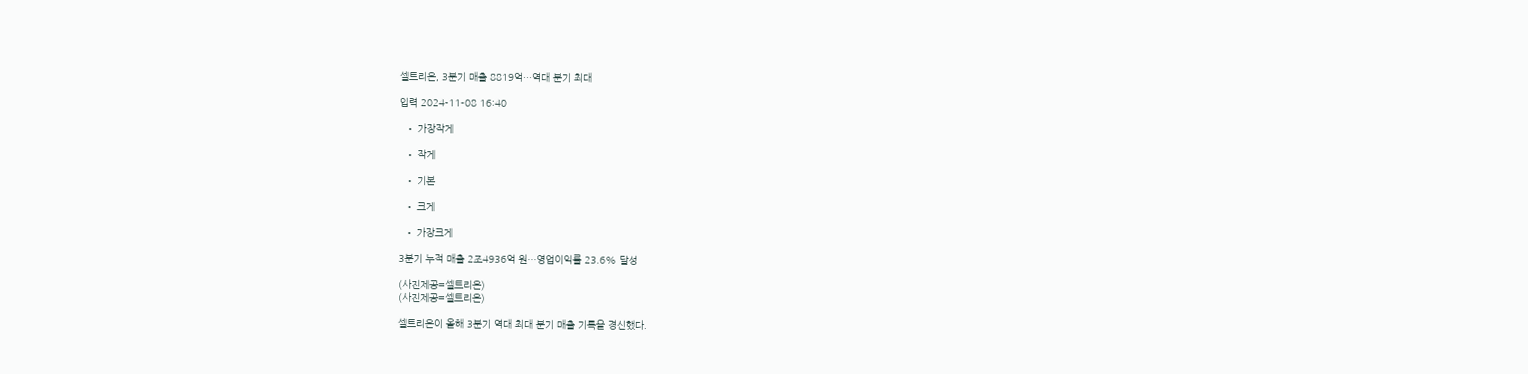셀트리온, 3분기 매출 8819억…역대 분기 최대

입력 2024-11-08 16:40

  • 가장작게

  • 작게

  • 기본

  • 크게

  • 가장크게

3분기 누적 매출 2조4936억 원…영업이익률 23.6% 달성

(사진제공=셀트리온)
(사진제공=셀트리온)

셀트리온이 올해 3분기 역대 최대 분기 매출 기록을 경신했다.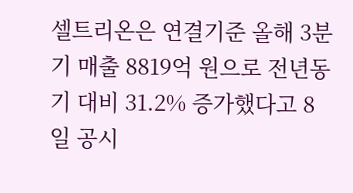셀트리온은 연결기준 올해 3분기 매출 8819억 원으로 전년동기 대비 31.2% 증가했다고 8일 공시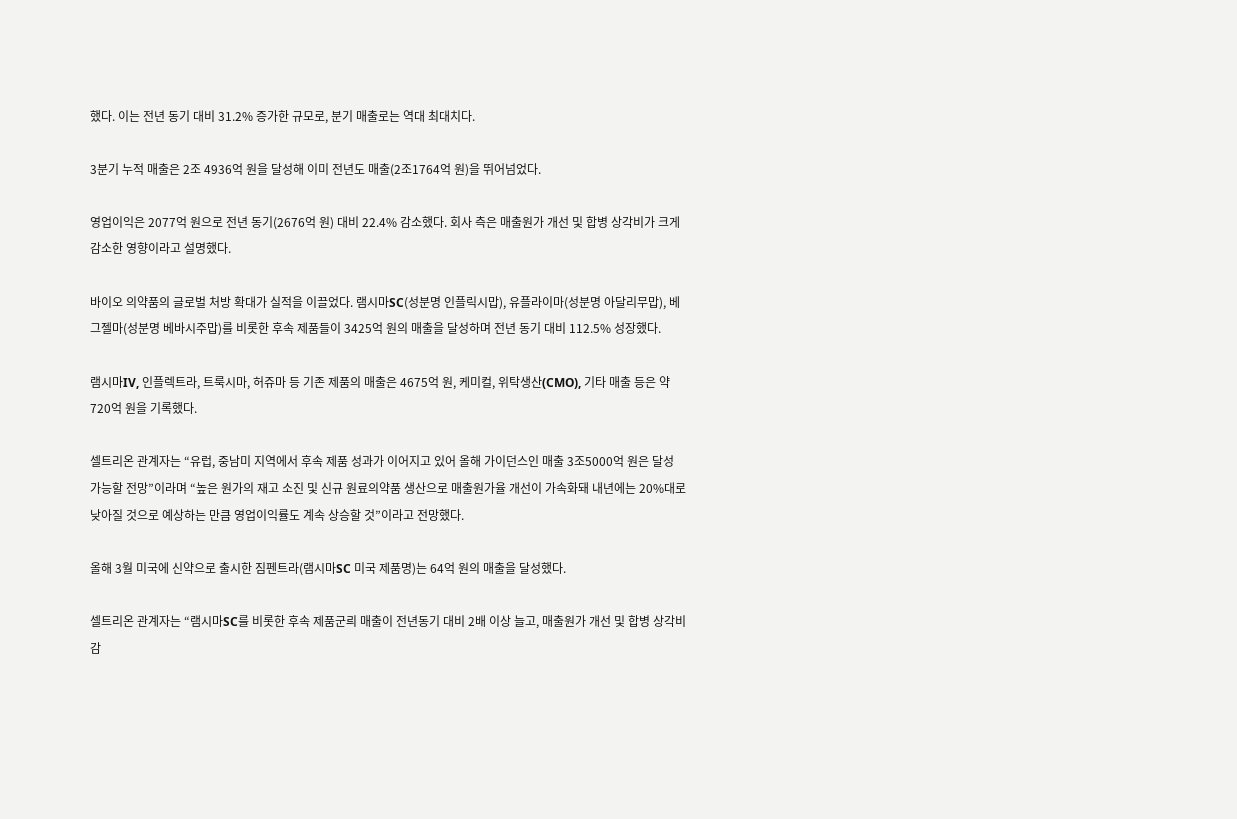했다. 이는 전년 동기 대비 31.2% 증가한 규모로, 분기 매출로는 역대 최대치다.

3분기 누적 매출은 2조 4936억 원을 달성해 이미 전년도 매출(2조1764억 원)을 뛰어넘었다.

영업이익은 2077억 원으로 전년 동기(2676억 원) 대비 22.4% 감소했다. 회사 측은 매출원가 개선 및 합병 상각비가 크게 감소한 영향이라고 설명했다.

바이오 의약품의 글로벌 처방 확대가 실적을 이끌었다. 램시마SC(성분명 인플릭시맙), 유플라이마(성분명 아달리무맙), 베그젤마(성분명 베바시주맙)를 비롯한 후속 제품들이 3425억 원의 매출을 달성하며 전년 동기 대비 112.5% 성장했다.

램시마IV, 인플렉트라, 트룩시마, 허쥬마 등 기존 제품의 매출은 4675억 원, 케미컬, 위탁생산(CMO), 기타 매출 등은 약 720억 원을 기록했다.

셀트리온 관계자는 “유럽, 중남미 지역에서 후속 제품 성과가 이어지고 있어 올해 가이던스인 매출 3조5000억 원은 달성 가능할 전망”이라며 “높은 원가의 재고 소진 및 신규 원료의약품 생산으로 매출원가율 개선이 가속화돼 내년에는 20%대로 낮아질 것으로 예상하는 만큼 영업이익률도 계속 상승할 것”이라고 전망했다.

올해 3월 미국에 신약으로 출시한 짐펜트라(램시마SC 미국 제품명)는 64억 원의 매출을 달성했다.

셀트리온 관계자는 “램시마SC를 비롯한 후속 제품군릐 매출이 전년동기 대비 2배 이상 늘고, 매출원가 개선 및 합병 상각비 감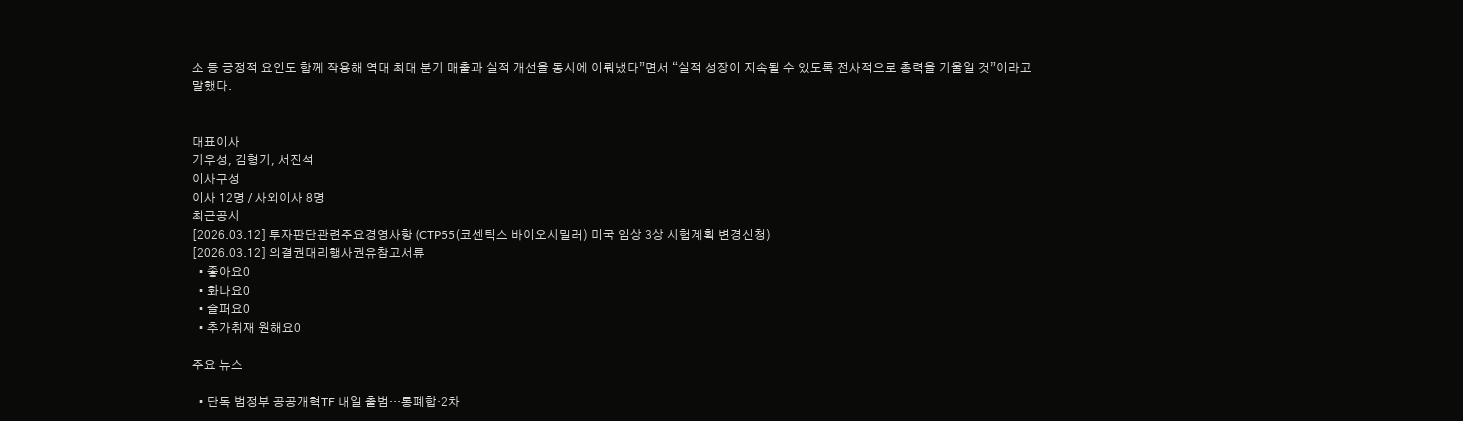소 등 긍정적 요인도 함께 작용해 역대 최대 분기 매출과 실적 개선을 동시에 이뤄냈다”면서 “실적 성장이 지속될 수 있도록 전사적으로 총력을 기울일 것”이라고 말했다.


대표이사
기우성, 김형기, 서진석
이사구성
이사 12명 / 사외이사 8명
최근공시
[2026.03.12] 투자판단관련주요경영사항 (CTP55(코센틱스 바이오시밀러) 미국 임상 3상 시험계획 변경신청)
[2026.03.12] 의결권대리행사권유참고서류
  • 좋아요0
  • 화나요0
  • 슬퍼요0
  • 추가취재 원해요0

주요 뉴스

  • 단독 범정부 공공개혁TF 내일 출범…통폐합·2차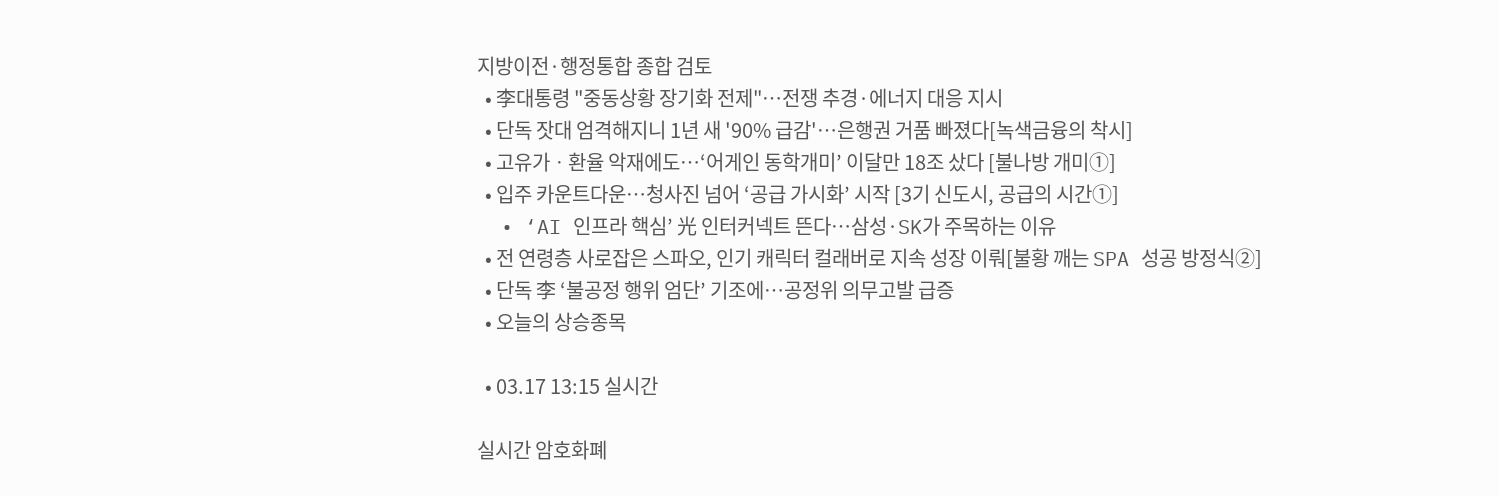지방이전·행정통합 종합 검토
  • 李대통령 "중동상황 장기화 전제"…전쟁 추경·에너지 대응 지시
  • 단독 잣대 엄격해지니 1년 새 '90% 급감'…은행권 거품 빠졌다[녹색금융의 착시]
  • 고유가ㆍ환율 악재에도…‘어게인 동학개미’ 이달만 18조 샀다 [불나방 개미①]
  • 입주 카운트다운…청사진 넘어 ‘공급 가시화’ 시작 [3기 신도시, 공급의 시간①]
  • ‘AI 인프라 핵심’ 光 인터커넥트 뜬다…삼성·SK가 주목하는 이유
  • 전 연령층 사로잡은 스파오, 인기 캐릭터 컬래버로 지속 성장 이뤄[불황 깨는 SPA 성공 방정식②]
  • 단독 李 ‘불공정 행위 엄단’ 기조에…공정위 의무고발 급증
  • 오늘의 상승종목

  • 03.17 13:15 실시간

실시간 암호화폐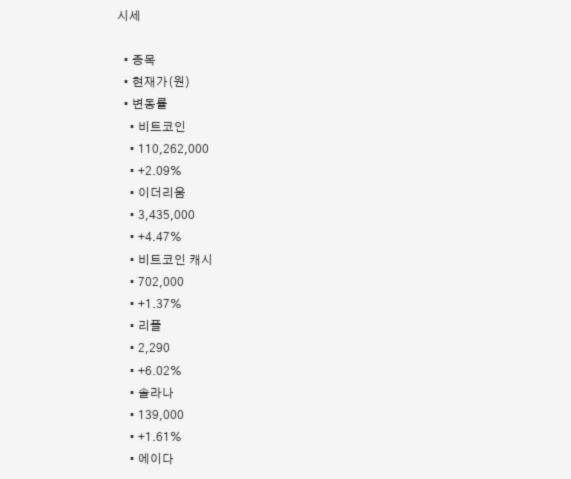시세

  • 종목
  • 현재가(원)
  • 변동률
    • 비트코인
    • 110,262,000
    • +2.09%
    • 이더리움
    • 3,435,000
    • +4.47%
    • 비트코인 캐시
    • 702,000
    • +1.37%
    • 리플
    • 2,290
    • +6.02%
    • 솔라나
    • 139,000
    • +1.61%
    • 에이다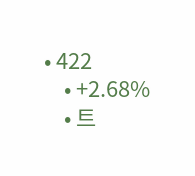• 422
    • +2.68%
    • 트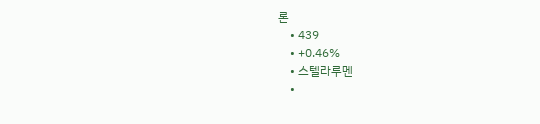론
    • 439
    • +0.46%
    • 스텔라루멘
    •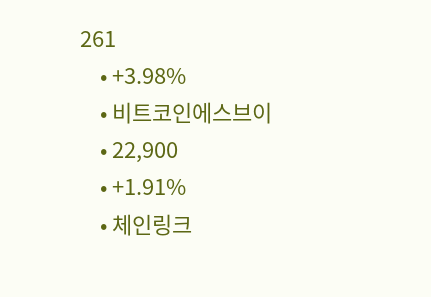261
    • +3.98%
    • 비트코인에스브이
    • 22,900
    • +1.91%
    • 체인링크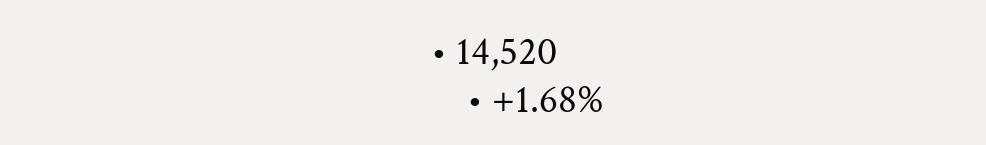• 14,520
    • +1.68%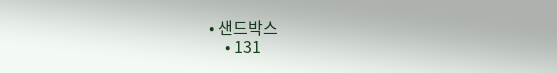• 샌드박스
    • 131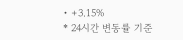• +3.15%
* 24시간 변동률 기준